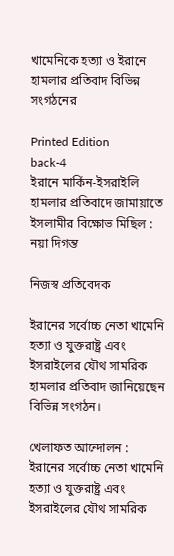খামেনিকে হত্যা ও ইরানে হামলার প্রতিবাদ বিভিন্ন সংগঠনের

Printed Edition
back-4
ইরানে মার্কিন-ইসরাইলি হামলার প্রতিবাদে জামায়াতে ইসলামীর বিক্ষোভ মিছিল : নয়া দিগন্ত

নিজস্ব প্রতিবেদক

ইরানের সর্বোচ্চ নেতা খামেনি হত্যা ও যুক্তরাষ্ট্র এবং ইসরাইলের যৌথ সামরিক হামলার প্রতিবাদ জানিয়েছেন বিভিন্ন সংগঠন।

খেলাফত আন্দোলন : ইরানের সর্বোচ্চ নেতা খামেনি হত্যা ও যুক্তরাষ্ট্র এবং ইসরাইলের যৌথ সামরিক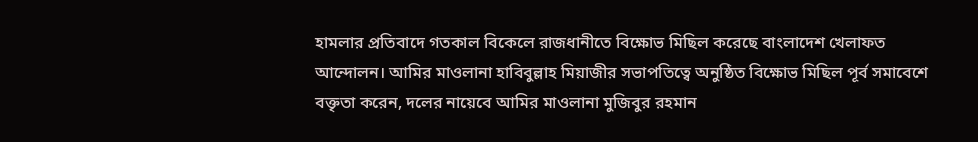হামলার প্রতিবাদে গতকাল বিকেলে রাজধানীতে বিক্ষোভ মিছিল করেছে বাংলাদেশ খেলাফত আন্দোলন। আমির মাওলানা হাবিবুল্লাহ মিয়াজীর সভাপতিত্বে অনুষ্ঠিত বিক্ষোভ মিছিল পূর্ব সমাবেশে বক্তৃতা করেন, দলের নায়েবে আমির মাওলানা মুজিবুর রহমান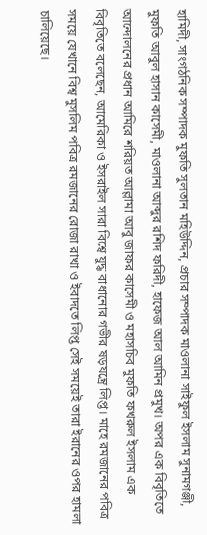হামিদী, সাংগঠনিক সম্পাদক মুফতি সুলতান মহিউদ্দিন, প্রচার সম্পাদক মাওলানা সাইফুল ইসলাম সুনামগঞ্জী, মুফতি আবুল হাসান কাসেমী, মাওলানা আব্দুর রশিদ ফরিদী, হাফেজ আল আমিন প্রমুখ। অপর এক বিবৃতিতে আন্দোলনের প্রধান আমিরে শরিয়ত আল্লামা আবু জাফর কাসেমী ও মহাসচিব মুফতি ফখরুল ইসলাম এক বিবৃতিতে বলেছেন, আমেরিকা ও ইসরাইল সারা বিশ্বে যুদ্ধ বাধানোর গভীর ষড়যন্ত্রে লিপ্ত। মাহে রমজানের পবিত্র সময়ে যেখানে বিশ্ব মুসলিম পবিত্র রমজানের রোজা রাখা ও ইবাদতে লিপ্ত সেই সময়েই তারা ইরানের ওপর হামলা চালিয়েছে।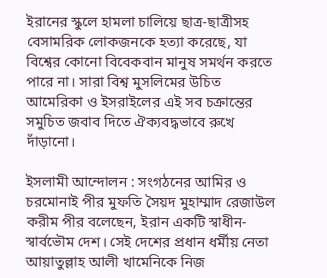ইরানের স্কুলে হামলা চালিয়ে ছাত্র-ছাত্রীসহ বেসামরিক লোকজনকে হত্যা করেছে, যা বিশ্বের কোনো বিবেকবান মানুষ সমর্থন করতে পারে না। সারা বিশ্ব মুসলিমের উচিত আমেরিকা ও ইসরাইলের এই সব চক্রান্তের সমুচিত জবাব দিতে ঐক্যবদ্ধভাবে রুখে দাঁড়ানো।

ইসলামী আন্দোলন : সংগঠনের আমির ও চরমোনাই পীর মুফতি সৈয়দ মুহাম্মাদ রেজাউল করীম পীর বলেছেন, ইরান একটি স্বাধীন-স্বার্বভৌম দেশ। সেই দেশের প্রধান ধর্মীয় নেতা আয়াতুল্লাহ আলী খামেনিকে নিজ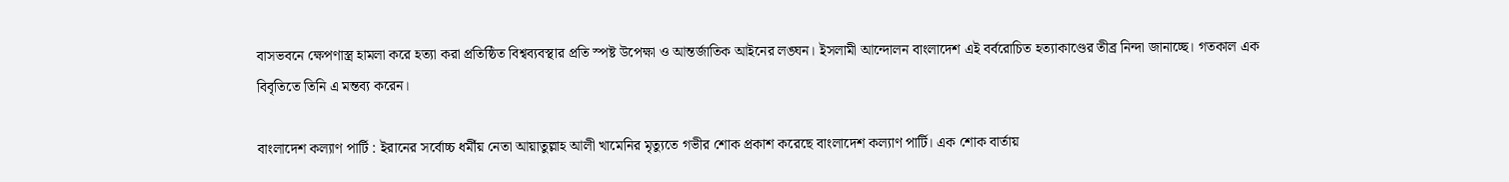বাসভবনে ক্ষেপণাস্ত্র হামলা করে হত্যা করা প্রতিষ্ঠিত বিশ্বব্যবস্থার প্রতি স্পষ্ট উপেক্ষা ও আন্তর্জাতিক আইনের লঙ্ঘন। ইসলামী আন্দোলন বাংলাদেশ এই বর্বরোচিত হত্যাকাণ্ডের তীব্র নিন্দা জানাচ্ছে। গতকাল এক বিবৃতিতে তিনি এ মন্তব্য করেন।

বাংলাদেশ কল্যাণ পার্টি : ইরানের সর্বোচ্চ ধর্মীয় নেতা আয়াতুল্লাহ আলী খামেনির মৃত্যুতে গভীর শোক প্রকাশ করেছে বাংলাদেশ কল্যাণ পার্টি। এক শোক বার্তায়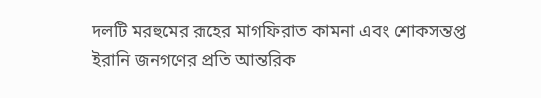দলটি মরহুমের রূহের মাগফিরাত কামনা এবং শোকসন্তপ্ত ইরানি জনগণের প্রতি আন্তরিক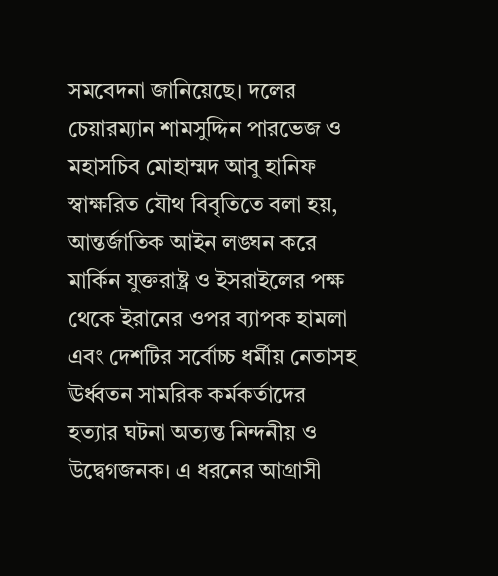সমবেদনা জানিয়েছে। দলের চেয়ারম্যান শামসুদ্দিন পারভেজ ও মহাসচিব মোহাম্মদ আবু হানিফ স্বাক্ষরিত যৌথ বিবৃতিতে বলা হয়, আন্তর্জাতিক আইন লঙ্ঘন করে মার্কিন যুক্তরাষ্ট্র ও ইসরাইলের পক্ষ থেকে ইরানের ওপর ব্যাপক হামলা এবং দেশটির সর্বোচ্চ ধর্মীয় নেতাসহ ঊর্ধ্বতন সামরিক কর্মকর্তাদের হত্যার ঘটনা অত্যন্ত নিন্দনীয় ও উদ্বেগজনক। এ ধরনের আগ্রাসী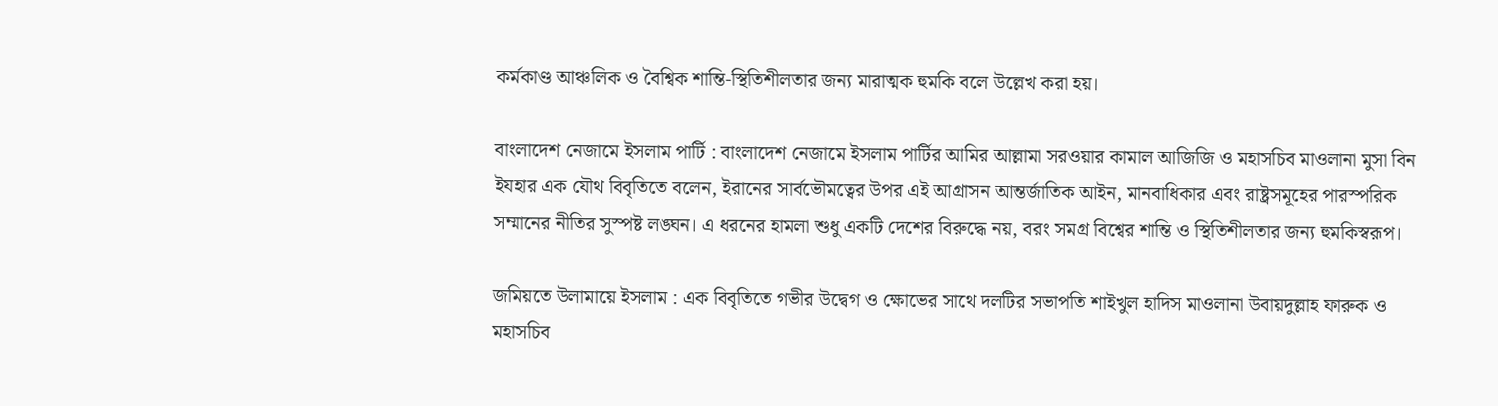কর্মকাণ্ড আঞ্চলিক ও বৈশ্বিক শান্তি-স্থিতিশীলতার জন্য মারাত্মক হুমকি বলে উল্লেখ করা হয়।

বাংলাদেশ নেজামে ইসলাম পার্টি : বাংলাদেশ নেজামে ইসলাম পার্টির আমির আল্লামা সরওয়ার কামাল আজিজি ও মহাসচিব মাওলানা মুসা বিন ইযহার এক যৌথ বিবৃতিতে বলেন, ইরানের সার্বভৌমত্বের উপর এই আগ্রাসন আন্তর্জাতিক আইন, মানবাধিকার এবং রাষ্ট্রসমূহের পারস্পরিক সম্মানের নীতির সুস্পষ্ট লঙ্ঘন। এ ধরনের হামলা শুধু একটি দেশের বিরুদ্ধে নয়, বরং সমগ্র বিশ্বের শান্তি ও স্থিতিশীলতার জন্য হুমকিস্বরূপ।

জমিয়তে উলামায়ে ইসলাম : এক বিবৃতিতে গভীর উদ্বেগ ও ক্ষোভের সাথে দলটির সভাপতি শাইখুল হাদিস মাওলানা উবায়দুল্লাহ ফারুক ও মহাসচিব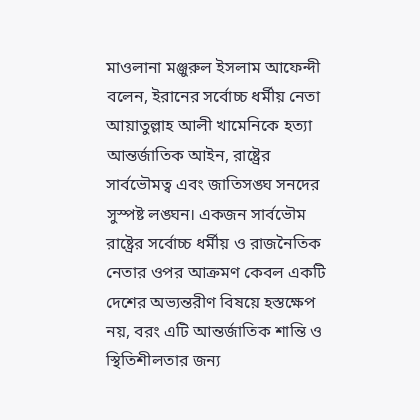মাওলানা মঞ্জুরুল ইসলাম আফেন্দী বলেন, ইরানের সর্বোচ্চ ধর্মীয় নেতা আয়াতুল্লাহ আলী খামেনিকে হত্যা আন্তর্জাতিক আইন, রাষ্ট্রের সার্বভৌমত্ব এবং জাতিসঙ্ঘ সনদের সুস্পষ্ট লঙ্ঘন। একজন সার্বভৌম রাষ্ট্রের সর্বোচ্চ ধর্মীয় ও রাজনৈতিক নেতার ওপর আক্রমণ কেবল একটি দেশের অভ্যন্তরীণ বিষয়ে হস্তক্ষেপ নয়, বরং এটি আন্তর্জাতিক শান্তি ও স্থিতিশীলতার জন্য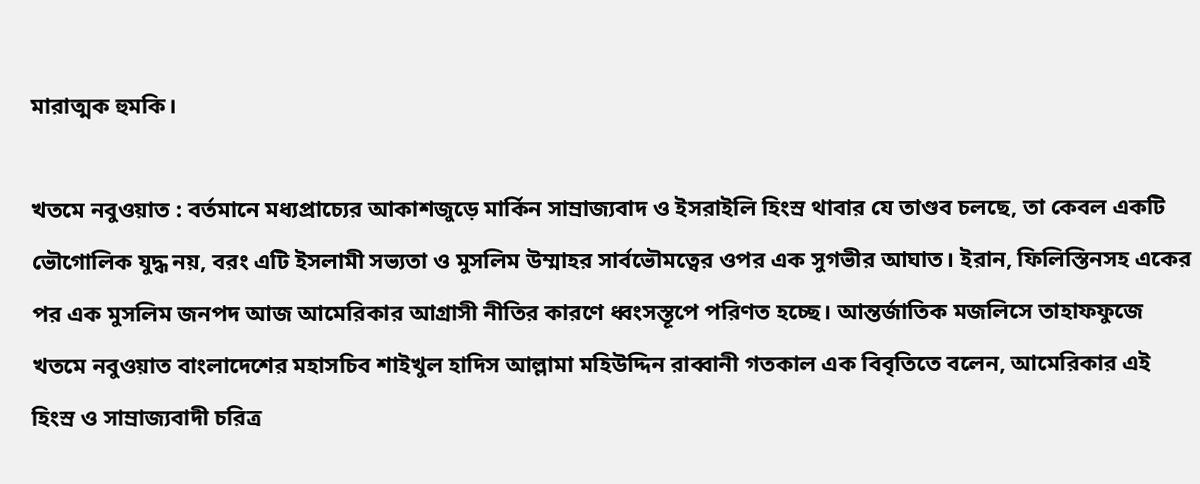মারাত্মক হুমকি।

খতমে নবুওয়াত : বর্তমানে মধ্যপ্রাচ্যের আকাশজুড়ে মার্কিন সাম্রাজ্যবাদ ও ইসরাইলি হিংস্র থাবার যে তাণ্ডব চলছে, তা কেবল একটি ভৌগোলিক যুদ্ধ নয়, বরং এটি ইসলামী সভ্যতা ও মুসলিম উম্মাহর সার্বভৌমত্বের ওপর এক সুগভীর আঘাত। ইরান, ফিলিস্তিনসহ একের পর এক মুসলিম জনপদ আজ আমেরিকার আগ্রাসী নীতির কারণে ধ্বংসস্তূপে পরিণত হচ্ছে। আন্তর্জাতিক মজলিসে তাহাফফুজে খতমে নবুওয়াত বাংলাদেশের মহাসচিব শাইখুল হাদিস আল্লামা মহিউদ্দিন রাব্বানী গতকাল এক বিবৃতিতে বলেন, আমেরিকার এই হিংস্র ও সাম্রাজ্যবাদী চরিত্র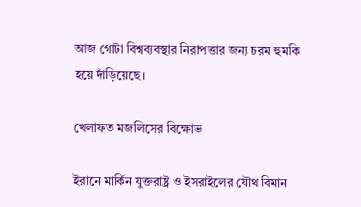আজ গোটা বিশ্বব্যবস্থার নিরাপত্তার জন্য চরম হুমকি হয়ে দাঁড়িয়েছে।

খেলাফত মজলিসের বিক্ষোভ

ইরানে মার্কিন যুক্তরাষ্ট্র ও ইসরাইলের যৌথ বিমান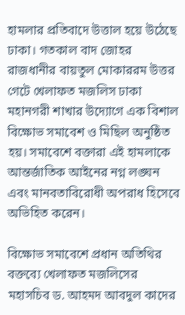হামলার প্রতিবাদে উত্তাল হয়ে উঠেছে ঢাকা। গতকাল বাদ জোহর রাজধানীর বায়তুল মোকাররম উত্তর গেটে খেলাফত মজলিস ঢাকা মহানগরী শাখার উদ্যোগে এক বিশাল বিক্ষোভ সমাবেশ ও মিছিল অনুষ্ঠিত হয়। সমাবেশে বক্তারা এই হামলাকে আন্তর্জাতিক আইনের নগ্ন লঙ্ঘন এবং মানবতাবিরোধী অপরাধ হিসেবে অভিহিত করেন।

বিক্ষোভ সমাবেশে প্রধান অতিথির বক্তব্যে খেলাফত মজলিসের মহাসচিব ড. আহমদ আবদুল কাদের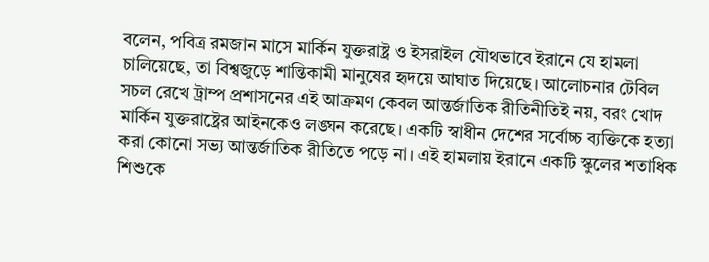বলেন, পবিত্র রমজান মাসে মার্কিন যুক্তরাষ্ট্র ও ইসরাইল যৌথভাবে ইরানে যে হামলা চালিয়েছে, তা বিশ্বজুড়ে শান্তিকামী মানুষের হৃদয়ে আঘাত দিয়েছে। আলোচনার টেবিল সচল রেখে ট্রাম্প প্রশাসনের এই আক্রমণ কেবল আন্তর্জাতিক রীতিনীতিই নয়, বরং খোদ মার্কিন যুক্তরাষ্ট্রের আইনকেও লঙ্ঘন করেছে। একটি স্বাধীন দেশের সর্বোচ্চ ব্যক্তিকে হত্যা করা কোনো সভ্য আন্তর্জাতিক রীতিতে পড়ে না। এই হামলায় ইরানে একটি স্কুলের শতাধিক শিশুকে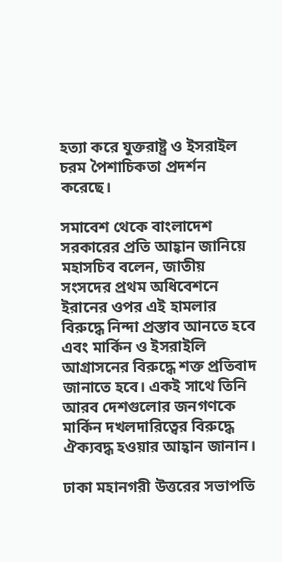হত্যা করে যুক্তরাষ্ট্র ও ইসরাইল চরম পৈশাচিকতা প্রদর্শন করেছে।

সমাবেশ থেকে বাংলাদেশ সরকারের প্রতি আহ্বান জানিয়ে মহাসচিব বলেন, জাতীয় সংসদের প্রথম অধিবেশনে ইরানের ওপর এই হামলার বিরুদ্ধে নিন্দা প্রস্তাব আনতে হবে এবং মার্কিন ও ইসরাইলি আগ্রাসনের বিরুদ্ধে শক্ত প্রতিবাদ জানাতে হবে। একই সাথে তিনি আরব দেশগুলোর জনগণকে মার্কিন দখলদারিত্বের বিরুদ্ধে ঐক্যবদ্ধ হওয়ার আহ্বান জানান।

ঢাকা মহানগরী উত্তরের সভাপতি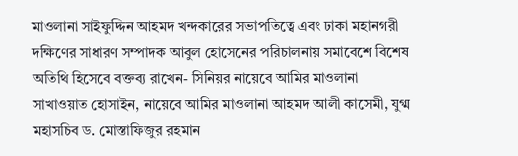মাওলানা সাইফুদ্দিন আহমদ খন্দকারের সভাপতিত্বে এবং ঢাকা মহানগরী দক্ষিণের সাধারণ সম্পাদক আবুল হোসেনের পরিচালনায় সমাবেশে বিশেষ অতিথি হিসেবে বক্তব্য রাখেন- সিনিয়র নায়েবে আমির মাওলানা সাখাওয়াত হোসাইন, নায়েবে আমির মাওলানা আহমদ আলী কাসেমী, যুগ্ম মহাসচিব ড. মোস্তাফিজুর রহমান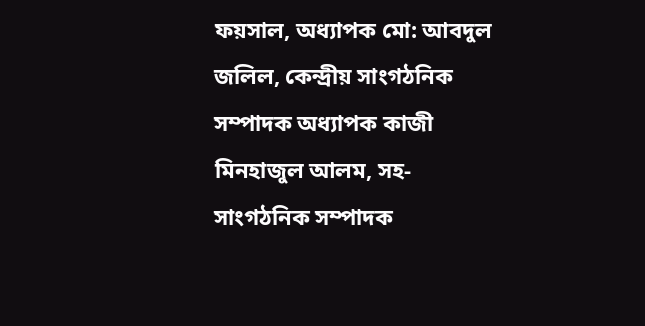ফয়সাল, অধ্যাপক মো: আবদুল জলিল, কেন্দ্রীয় সাংগঠনিক সম্পাদক অধ্যাপক কাজী মিনহাজুল আলম, সহ-সাংগঠনিক সম্পাদক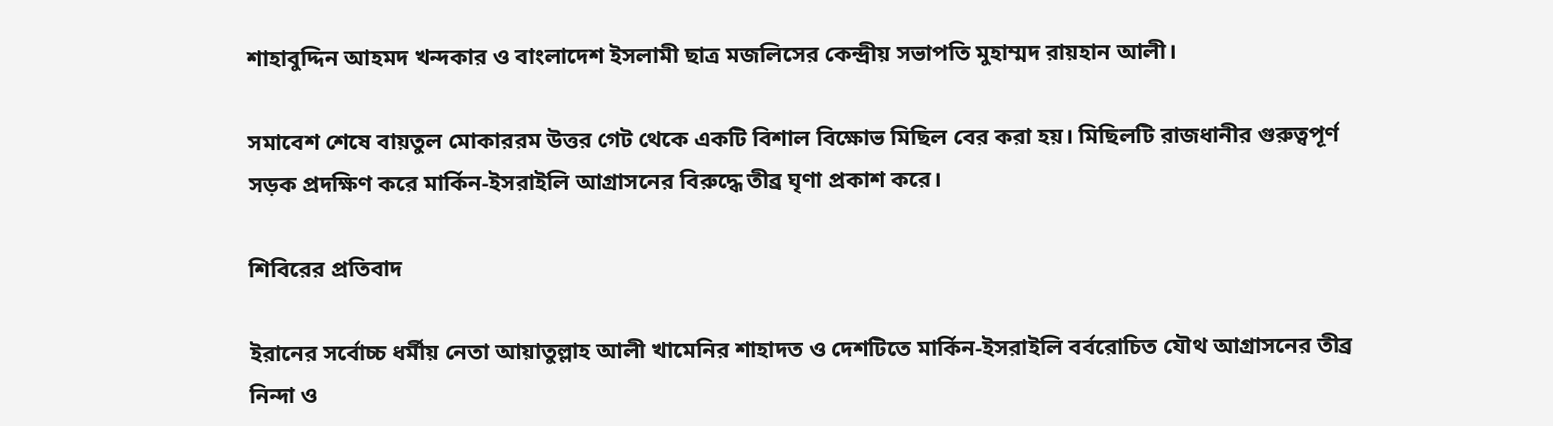শাহাবুদ্দিন আহমদ খন্দকার ও বাংলাদেশ ইসলামী ছাত্র মজলিসের কেন্দ্রীয় সভাপতি মুহাম্মদ রায়হান আলী।

সমাবেশ শেষে বায়তুল মোকাররম উত্তর গেট থেকে একটি বিশাল বিক্ষোভ মিছিল বের করা হয়। মিছিলটি রাজধানীর গুরুত্বপূর্ণ সড়ক প্রদক্ষিণ করে মার্কিন-ইসরাইলি আগ্রাসনের বিরুদ্ধে তীব্র ঘৃণা প্রকাশ করে।

শিবিরের প্রতিবাদ

ইরানের সর্বোচ্চ ধর্মীয় নেতা আয়াতুল্লাহ আলী খামেনির শাহাদত ও দেশটিতে মার্কিন-ইসরাইলি বর্বরোচিত যৌথ আগ্রাসনের তীব্র নিন্দা ও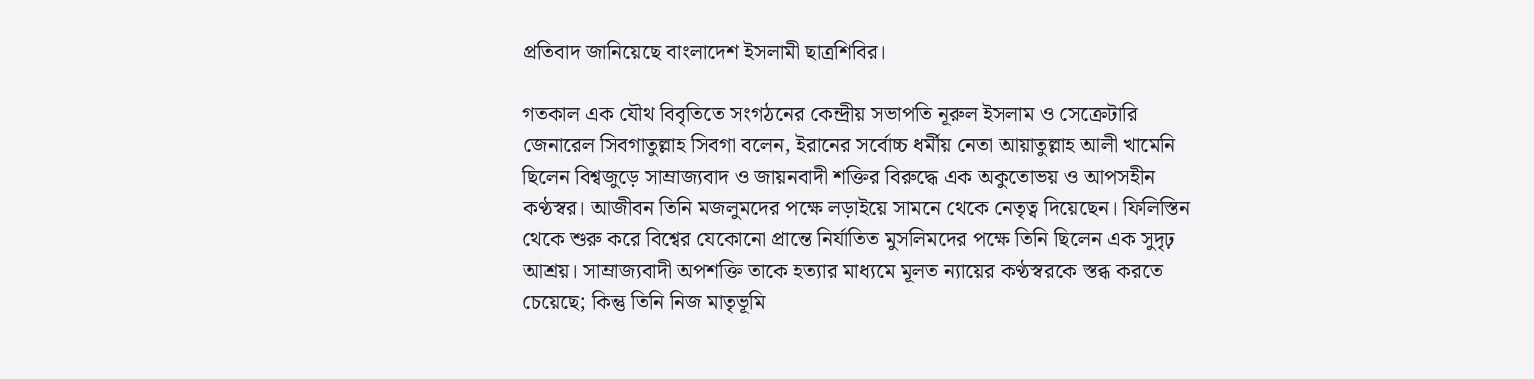প্রতিবাদ জানিয়েছে বাংলাদেশ ইসলামী ছাত্রশিবির।

গতকাল এক যৌথ বিবৃতিতে সংগঠনের কেন্দ্রীয় সভাপতি নূরুল ইসলাম ও সেক্রেটারি জেনারেল সিবগাতুল্লাহ সিবগা বলেন, ইরানের সর্বোচ্চ ধর্মীয় নেতা আয়াতুল্লাহ আলী খামেনি ছিলেন বিশ্বজুড়ে সাম্রাজ্যবাদ ও জায়নবাদী শক্তির বিরুদ্ধে এক অকুতোভয় ও আপসহীন কণ্ঠস্বর। আজীবন তিনি মজলুমদের পক্ষে লড়াইয়ে সামনে থেকে নেতৃত্ব দিয়েছেন। ফিলিস্তিন থেকে শুরু করে বিশ্বের যেকোনো প্রান্তে নির্যাতিত মুসলিমদের পক্ষে তিনি ছিলেন এক সুদৃঢ় আশ্রয়। সাম্রাজ্যবাদী অপশক্তি তাকে হত্যার মাধ্যমে মূলত ন্যায়ের কণ্ঠস্বরকে স্তব্ধ করতে চেয়েছে; কিন্তু তিনি নিজ মাতৃভূমি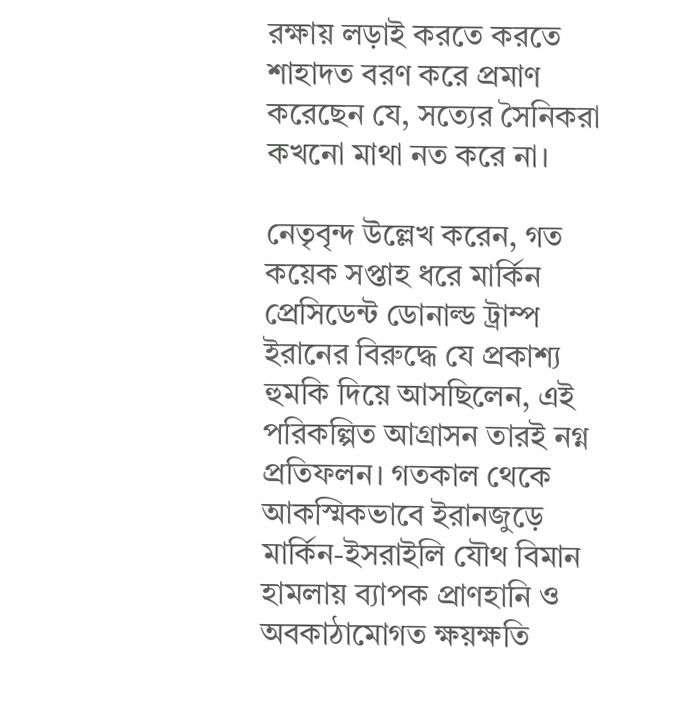রক্ষায় লড়াই করতে করতে শাহাদত বরণ করে প্রমাণ করেছেন যে, সত্যের সৈনিকরা কখনো মাথা নত করে না।

নেতৃবৃন্দ উল্লেখ করেন, গত কয়েক সপ্তাহ ধরে মার্কিন প্রেসিডেন্ট ডোনাল্ড ট্রাম্প ইরানের বিরুদ্ধে যে প্রকাশ্য হুমকি দিয়ে আসছিলেন, এই পরিকল্পিত আগ্রাসন তারই নগ্ন প্রতিফলন। গতকাল থেকে আকস্মিকভাবে ইরানজুড়ে মার্কিন-ইসরাইলি যৌথ বিমান হামলায় ব্যাপক প্রাণহানি ও অবকাঠামোগত ক্ষয়ক্ষতি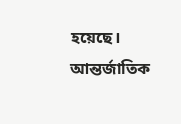হয়েছে। আন্তর্জাতিক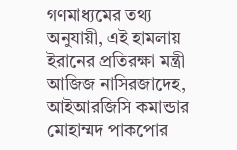গণমাধ্যমের তথ্য অনুযায়ী, এই হামলায় ইরানের প্রতিরক্ষা মন্ত্রী আজিজ নাসিরজাদেহ, আইআরজিসি কমান্ডার মোহাম্মদ পাকপোর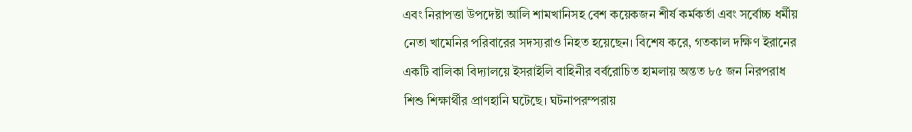এবং নিরাপত্তা উপদেষ্টা আলি শামখানিসহ বেশ কয়েকজন শীর্ষ কর্মকর্তা এবং সর্বোচ্চ ধর্মীয় নেতা খামেনির পরিবারের সদস্যরাও নিহত হয়েছেন। বিশেষ করে, গতকাল দক্ষিণ ইরানের একটি বালিকা বিদ্যালয়ে ইসরাইলি বাহিনীর বর্বরোচিত হামলায় অন্তত ৮৫ জন নিরপরাধ শিশু শিক্ষার্থীর প্রাণহানি ঘটেছে। ঘটনাপরম্পরায়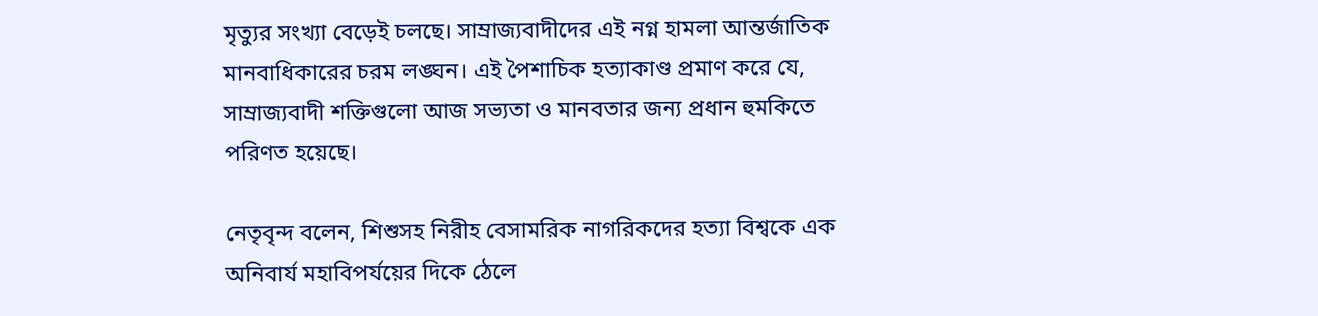মৃত্যুর সংখ্যা বেড়েই চলছে। সাম্রাজ্যবাদীদের এই নগ্ন হামলা আন্তর্জাতিক মানবাধিকারের চরম লঙ্ঘন। এই পৈশাচিক হত্যাকাণ্ড প্রমাণ করে যে, সাম্রাজ্যবাদী শক্তিগুলো আজ সভ্যতা ও মানবতার জন্য প্রধান হুমকিতে পরিণত হয়েছে।

নেতৃবৃন্দ বলেন, শিশুসহ নিরীহ বেসামরিক নাগরিকদের হত্যা বিশ্বকে এক অনিবার্য মহাবিপর্যয়ের দিকে ঠেলে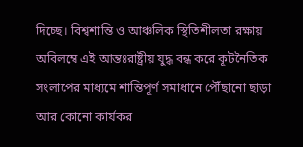দিচ্ছে। বিশ্বশান্তি ও আঞ্চলিক স্থিতিশীলতা রক্ষায় অবিলম্বে এই আন্তঃরাষ্ট্রীয় যুদ্ধ বন্ধ করে কূটনৈতিক সংলাপের মাধ্যমে শান্তিপূর্ণ সমাধানে পৌঁছানো ছাড়া আর কোনো কার্যকর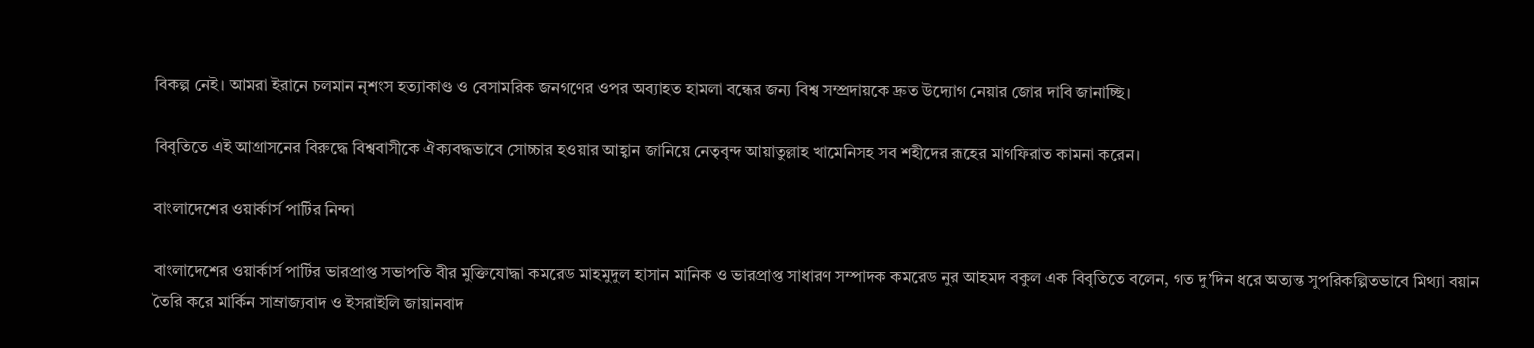বিকল্প নেই। আমরা ইরানে চলমান নৃশংস হত্যাকাণ্ড ও বেসামরিক জনগণের ওপর অব্যাহত হামলা বন্ধের জন্য বিশ্ব সম্প্রদায়কে দ্রুত উদ্যোগ নেয়ার জোর দাবি জানাচ্ছি।

বিবৃতিতে এই আগ্রাসনের বিরুদ্ধে বিশ্ববাসীকে ঐক্যবদ্ধভাবে সোচ্চার হওয়ার আহ্বান জানিয়ে নেতৃবৃন্দ আয়াতুল্লাহ খামেনিসহ সব শহীদের রূহের মাগফিরাত কামনা করেন।

বাংলাদেশের ওয়ার্কার্স পার্টির নিন্দা

বাংলাদেশের ওয়ার্কার্স পার্টির ভারপ্রাপ্ত সভাপতি বীর মুক্তিযোদ্ধা কমরেড মাহমুদুল হাসান মানিক ও ভারপ্রাপ্ত সাধারণ সম্পাদক কমরেড নুর আহমদ বকুল এক বিবৃতিতে বলেন, গত দু’দিন ধরে অত্যন্ত সুপরিকল্পিতভাবে মিথ্যা বয়ান তৈরি করে মার্কিন সাম্রাজ্যবাদ ও ইসরাইলি জায়ানবাদ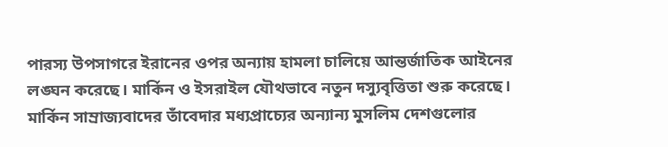পারস্য উপসাগরে ইরানের ওপর অন্যায় হামলা চালিয়ে আন্তর্জাতিক আইনের লঙ্ঘন করেছে। মার্কিন ও ইসরাইল যৌথভাবে নতুন দস্যুবৃত্তিতা শুরু করেছে। মার্কিন সাম্রাজ্যবাদের তাঁবেদার মধ্যপ্রাচ্যের অন্যান্য মুসলিম দেশগুলোর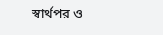স্বার্থপর ও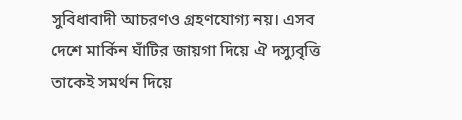সুবিধাবাদী আচরণও গ্রহণযোগ্য নয়। এসব দেশে মার্কিন ঘাঁটির জায়গা দিয়ে ঐ দস্যুবৃত্তি তাকেই সমর্থন দিয়ে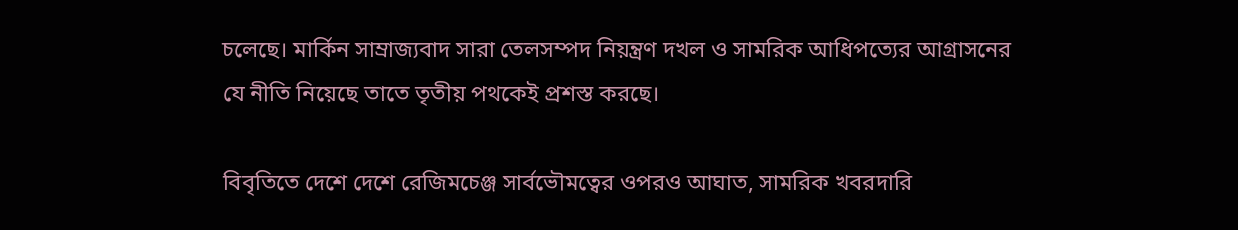চলেছে। মার্কিন সাম্রাজ্যবাদ সারা তেলসম্পদ নিয়ন্ত্রণ দখল ও সামরিক আধিপত্যের আগ্রাসনের যে নীতি নিয়েছে তাতে তৃতীয় পথকেই প্রশস্ত করছে।

বিবৃতিতে দেশে দেশে রেজিমচেঞ্জ সার্বভৌমত্বের ওপরও আঘাত, সামরিক খবরদারি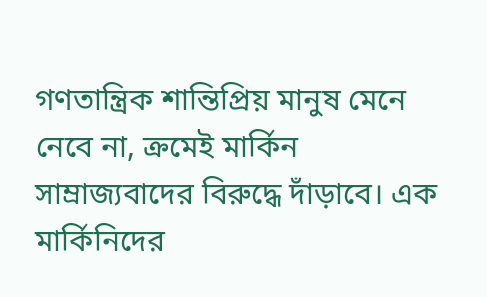গণতান্ত্রিক শান্তিপ্রিয় মানুষ মেনে নেবে না, ক্রমেই মার্কিন সাম্রাজ্যবাদের বিরুদ্ধে দাঁড়াবে। এক মার্কিনিদের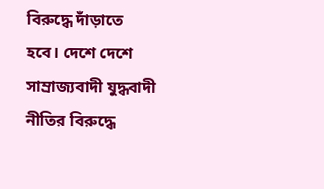বিরুদ্ধে দাঁড়াতে হবে। দেশে দেশে সাম্রাজ্যবাদী যুদ্ধবাদী নীতির বিরুদ্ধে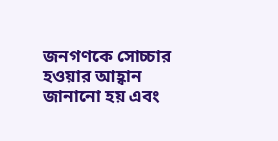জনগণকে সোচ্চার হওয়ার আহ্বান জানানো হয় এবং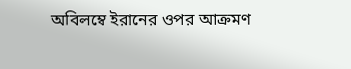অবিলম্বে ইরানের ওপর আক্রমণ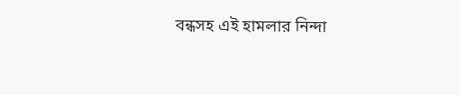বন্ধসহ এই হামলার নিন্দা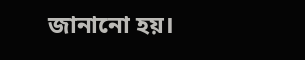জানানো হয়।